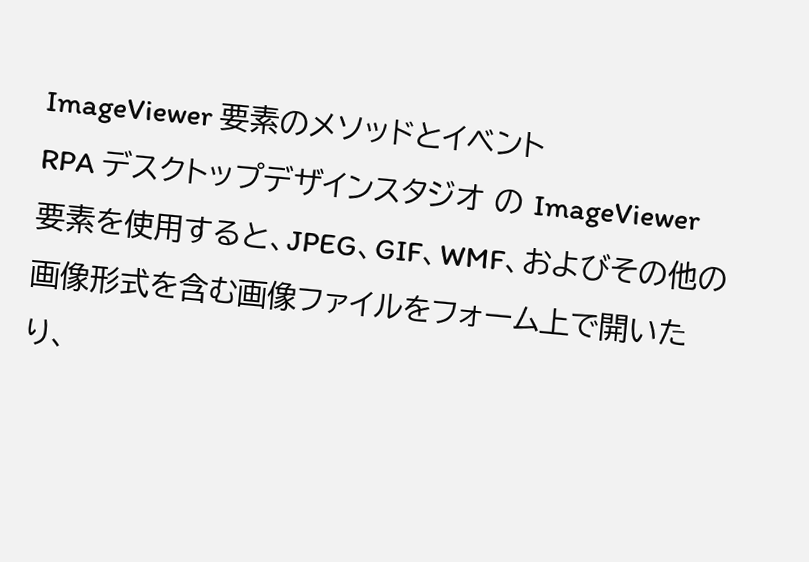ImageViewer 要素のメソッドとイベント
RPA デスクトップデザインスタジオ の ImageViewer 要素を使用すると、JPEG、GIF、WMF、およびその他の画像形式を含む画像ファイルをフォーム上で開いたり、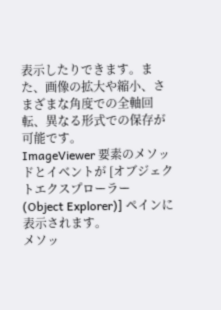表示したりできます。また、画像の拡大や縮小、さまざまな角度での全軸回転、異なる形式での保存が可能です。
ImageViewer 要素のメソッドとイベントが [オブジェクトエクスプローラー (Object Explorer)] ペインに表示されます。
メソッ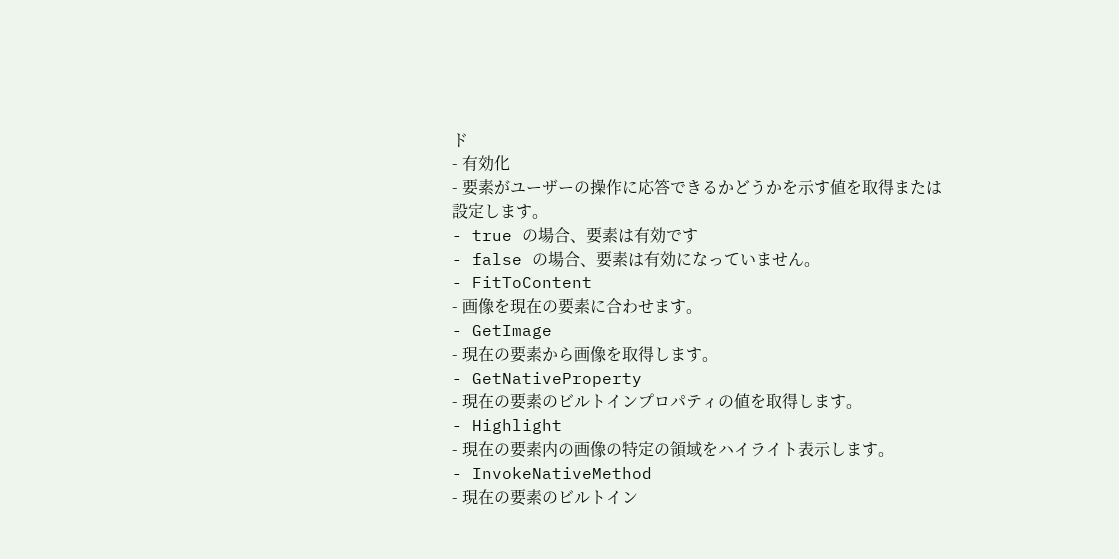ド
- 有効化
- 要素がユーザーの操作に応答できるかどうかを示す値を取得または設定します。
- true の場合、要素は有効です
- false の場合、要素は有効になっていません。
- FitToContent
- 画像を現在の要素に合わせます。
- GetImage
- 現在の要素から画像を取得します。
- GetNativeProperty
- 現在の要素のビルトインプロパティの値を取得します。
- Highlight
- 現在の要素内の画像の特定の領域をハイライト表示します。
- InvokeNativeMethod
- 現在の要素のビルトイン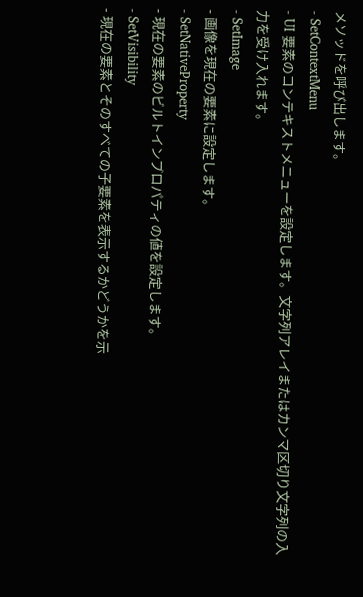メソッドを呼び出します。
- SetContextMenu
- UI 要素のコンテキストメニューを設定します。文字列アレイまたはカンマ区切り文字列の入力を受け入れます。
- SetImage
- 画像を現在の要素に設定します。
- SetNativeProperty
- 現在の要素のビルトインプロパティの値を設定します。
- SetVisibility
- 現在の要素とそのすべての子要素を表示するかどうかを示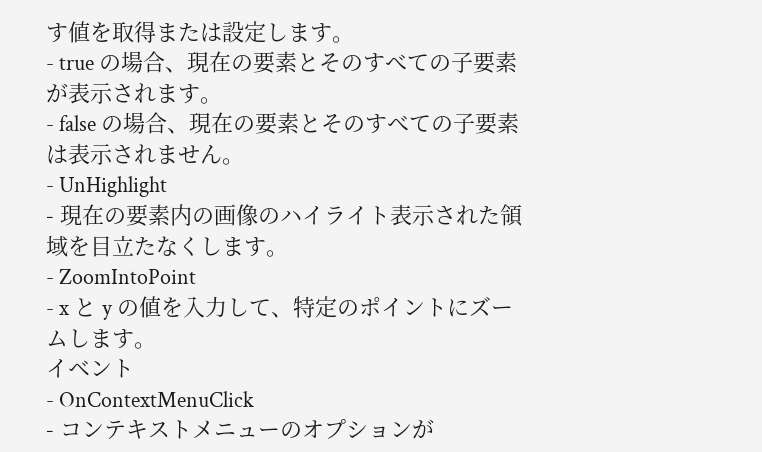す値を取得または設定します。
- true の場合、現在の要素とそのすべての子要素が表示されます。
- false の場合、現在の要素とそのすべての子要素は表示されません。
- UnHighlight
- 現在の要素内の画像のハイライト表示された領域を目立たなくします。
- ZoomIntoPoint
- x と y の値を入力して、特定のポイントにズームします。
イベント
- OnContextMenuClick
- コンテキストメニューのオプションが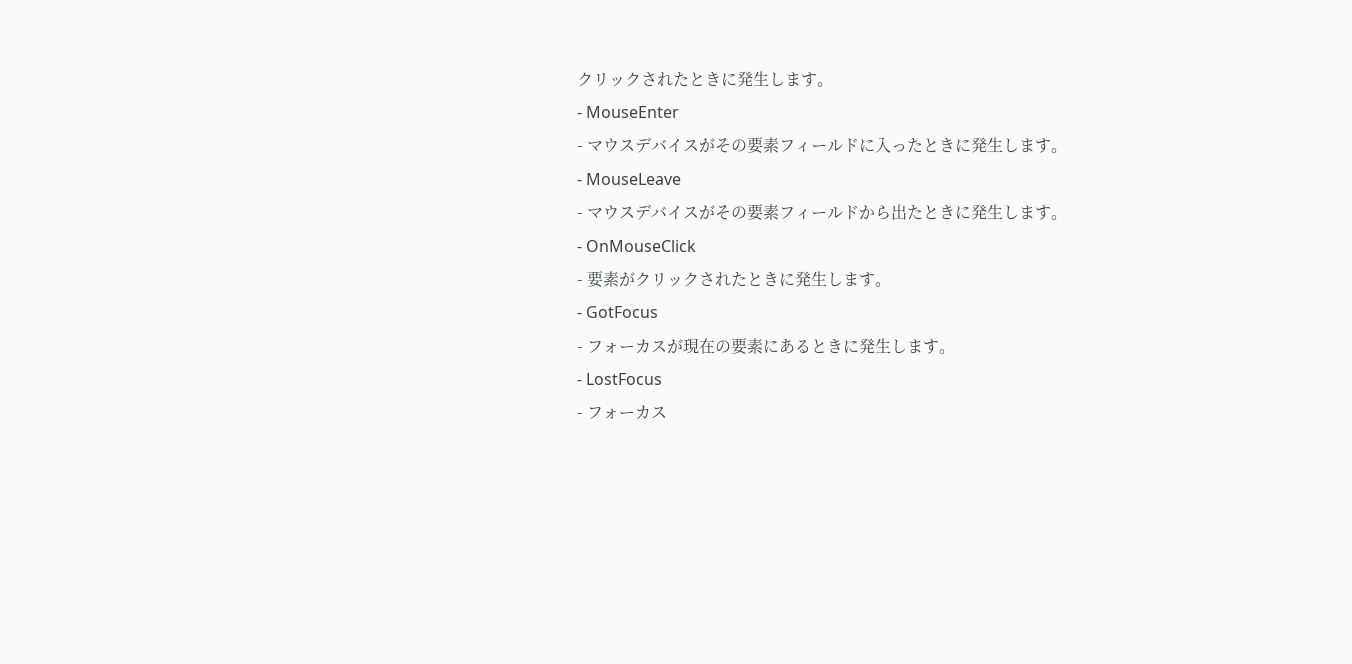クリックされたときに発生します。
- MouseEnter
- マウスデバイスがその要素フィールドに入ったときに発生します。
- MouseLeave
- マウスデバイスがその要素フィールドから出たときに発生します。
- OnMouseClick
- 要素がクリックされたときに発生します。
- GotFocus
- フォーカスが現在の要素にあるときに発生します。
- LostFocus
- フォーカス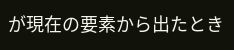が現在の要素から出たとき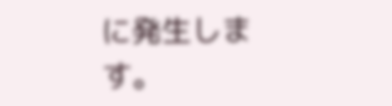に発生します。